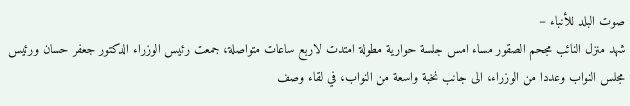صوت البلد للأنباء –
شهد منزل النائب مجحم الصقور مساء امس جلسة حوارية مطولة امتدت لاربع ساعات متواصلة، جمعت رئيس الوزراء الدكتور جعفر حسان ورئيس مجلس النواب وعددا من الوزراء، الى جانب نخبة واسعة من النواب، في لقاء وصف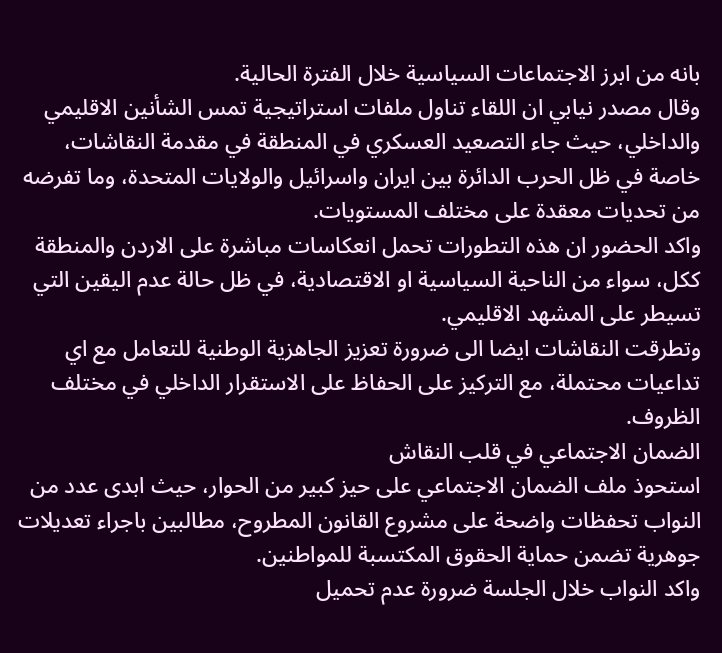بانه من ابرز الاجتماعات السياسية خلال الفترة الحالية.
وقال مصدر نيابي ان اللقاء تناول ملفات استراتيجية تمس الشأنين الاقليمي والداخلي، حيث جاء التصعيد العسكري في المنطقة في مقدمة النقاشات، خاصة في ظل الحرب الدائرة بين ايران واسرائيل والولايات المتحدة، وما تفرضه من تحديات معقدة على مختلف المستويات.
واكد الحضور ان هذه التطورات تحمل انعكاسات مباشرة على الاردن والمنطقة ككل، سواء من الناحية السياسية او الاقتصادية، في ظل حالة عدم اليقين التي تسيطر على المشهد الاقليمي.
وتطرقت النقاشات ايضا الى ضرورة تعزيز الجاهزية الوطنية للتعامل مع اي تداعيات محتملة، مع التركيز على الحفاظ على الاستقرار الداخلي في مختلف الظروف.
الضمان الاجتماعي في قلب النقاش
استحوذ ملف الضمان الاجتماعي على حيز كبير من الحوار، حيث ابدى عدد من النواب تحفظات واضحة على مشروع القانون المطروح، مطالبين باجراء تعديلات جوهرية تضمن حماية الحقوق المكتسبة للمواطنين.
واكد النواب خلال الجلسة ضرورة عدم تحميل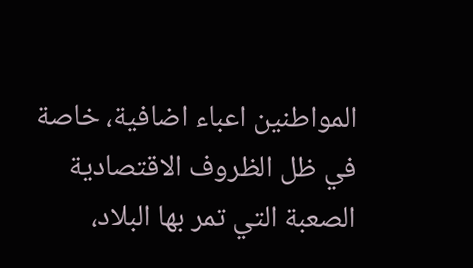المواطنين اعباء اضافية، خاصة في ظل الظروف الاقتصادية الصعبة التي تمر بها البلاد،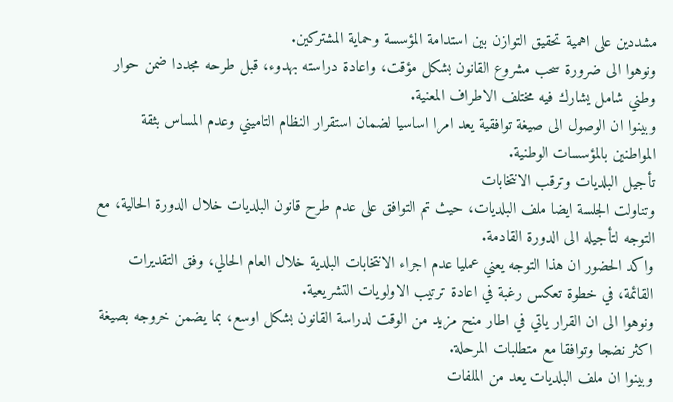مشددين على اهمية تحقيق التوازن بين استدامة المؤسسة وحماية المشتركين.
ونوهوا الى ضرورة سحب مشروع القانون بشكل مؤقت، واعادة دراسته بهدوء، قبل طرحه مجددا ضمن حوار وطني شامل يشارك فيه مختلف الاطراف المعنية.
وبينوا ان الوصول الى صيغة توافقية يعد امرا اساسيا لضمان استقرار النظام التاميني وعدم المساس بثقة المواطنين بالمؤسسات الوطنية.
تأجيل البلديات وترقب الانتخابات
وتناولت الجلسة ايضا ملف البلديات، حيث تم التوافق على عدم طرح قانون البلديات خلال الدورة الحالية، مع التوجه لتأجيله الى الدورة القادمة.
واكد الحضور ان هذا التوجه يعني عمليا عدم اجراء الانتخابات البلدية خلال العام الحالي، وفق التقديرات القائمة، في خطوة تعكس رغبة في اعادة ترتيب الاولويات التشريعية.
ونوهوا الى ان القرار ياتي في اطار منح مزيد من الوقت لدراسة القانون بشكل اوسع، بما يضمن خروجه بصيغة اكثر نضجا وتوافقا مع متطلبات المرحلة.
وبينوا ان ملف البلديات يعد من الملفات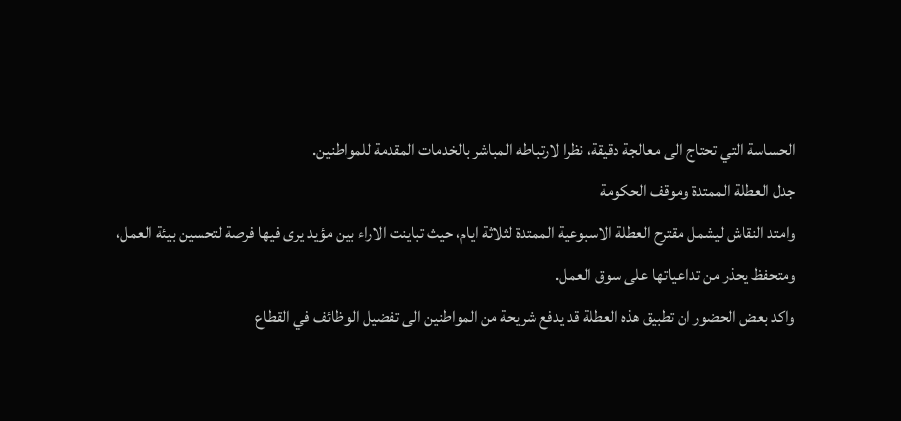الحساسة التي تحتاج الى معالجة دقيقة، نظرا لارتباطه المباشر بالخدمات المقدمة للمواطنين.
جدل العطلة الممتدة وموقف الحكومة
وامتد النقاش ليشمل مقترح العطلة الاسبوعية الممتدة لثلاثة ايام، حيث تباينت الاراء بين مؤيد يرى فيها فرصة لتحسين بيئة العمل، ومتحفظ يحذر من تداعياتها على سوق العمل.
واكد بعض الحضور ان تطبيق هذه العطلة قد يدفع شريحة من المواطنين الى تفضيل الوظائف في القطاع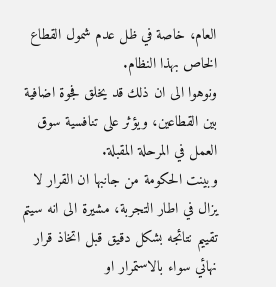العام، خاصة في ظل عدم شمول القطاع الخاص بهذا النظام.
ونوهوا الى ان ذلك قد يخلق فجوة اضافية بين القطاعين، ويؤثر على تنافسية سوق العمل في المرحلة المقبلة.
وبينت الحكومة من جانبها ان القرار لا يزال في اطار التجربة، مشيرة الى انه سيتم تقييم نتائجه بشكل دقيق قبل اتخاذ قرار نهائي سواء بالاستمرار او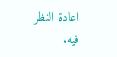اعادة النظر فيه.